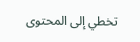تخطي إلى المحتوى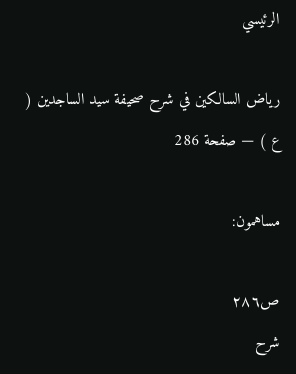الرئيسي

رياض السالكين في شرح صحيفة سيد الساجدين ( ع ) — صفحة 286

مساهمون:

ص٢٨٦
شرح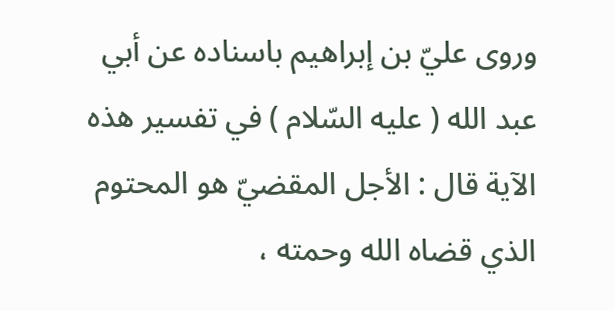وروى عليّ بن إبراهيم باسناده عن أبي عبد الله ( عليه السّلام ) في تفسير هذه الآية قال : الأجل المقضيّ هو المحتوم الذي قضاه الله وحمته ،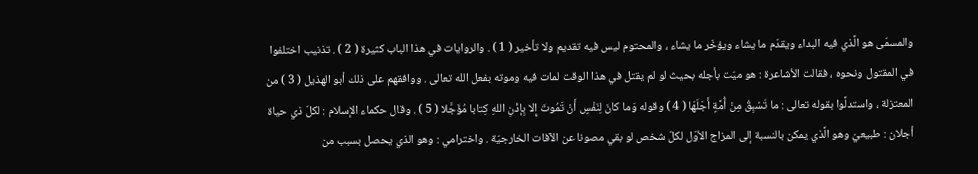والمسمّى هو الَّذي فيه البداء ويقدّم ما يشاء ويؤخّر ما يشاء ، والمحتوم ليس فيه تقديم ولا تأخير ( 1 ) . والروايات في هذا الباب كثيرة ( 2 ) . تذنيب اختلفوا في المقتول ونحوه ، فقالت الأشاعرة : هو ميّت بأجله بحيث لو لم يقتل في هذا الوقت لمات فيه وموته بفعل الله تعالى . ووافقهم على ذلك أبو الهذيل ( 3 ) من المعتزلة ، واستدلَّوا بقوله تعالى : ما تَسْبِقُ مِنْ أُمَّةٍ أَجَلَهَا ( 4 ) وقوله وَما كانَ لِنَفْسٍ أَنْ تَمُوتَ إِلا بِإذْنِ اللهِ كِتابا مُؤَجَّلا ( 5 ) . وقال حكماء الإسلام : لكلّ ذي حياة أجلان : طبيعيّ وهو الَّذي يمكن بالنسبة إلى المزاج الأوّل لكلّ شخص لو بقي مصونا عن الآفات الخارجيّة . واخترامي : وهو الذي يحصل بسبب من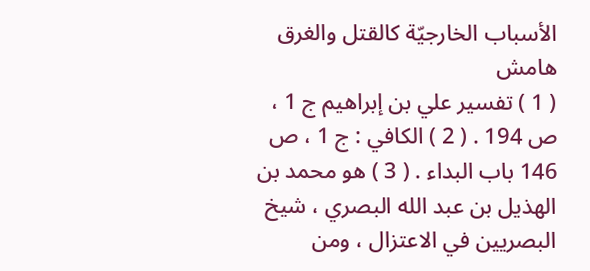الأسباب الخارجيّة كالقتل والغرق
هامش
( 1 ) تفسير علي بن إبراهيم ج 1 ، ص 194 . ( 2 ) الكافي : ج 1 ، ص 146 باب البداء . ( 3 ) هو محمد بن الهذيل بن عبد الله البصري ، شيخ البصريين في الاعتزال ، ومن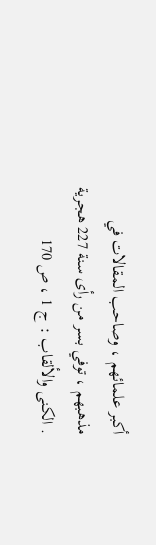أكبر علمائهم ، وصاحب المقالات في مذهبهم ، توفي بسر من رأى سنة 227 هجرية . الكنى والألقاب : ج 1 ، ص 170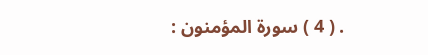. ( 4 ) سورة المؤمنون :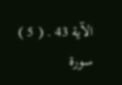الآية 43 . ( 5 ) سورة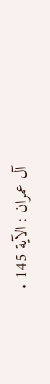آل عمران : الآية 145 .